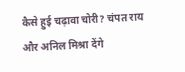कैसे हुई चढ़ावा चोरी? चंपत राय और अनिल मिश्रा देंगे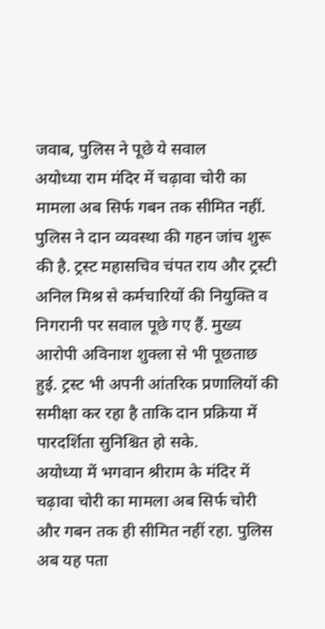जवाब, पुलिस ने पूछे ये सवाल
अयोध्या राम मंदिर में चढ़ावा चोरी का मामला अब सिर्फ गबन तक सीमित नहीं. पुलिस ने दान व्यवस्था की गहन जांच शुरू की है. ट्रस्ट महासचिव चंपत राय और ट्रस्टी अनिल मिश्र से कर्मचारियों की नियुक्ति व निगरानी पर सवाल पूछे गए हैं. मुख्य आरोपी अविनाश शुक्ला से भी पूछताछ हुई. ट्रस्ट भी अपनी आंतरिक प्रणालियों की समीक्षा कर रहा है ताकि दान प्रक्रिया में पारदर्शिता सुनिश्चित हो सके.
अयोध्या में भगवान श्रीराम के मंदिर में चढ़ावा चोरी का मामला अब सिर्फ चोरी और गबन तक ही सीमित नहीं रहा. पुलिस अब यह पता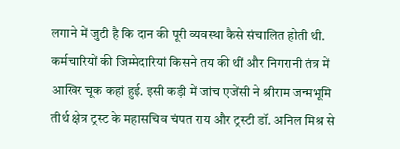लगाने में जुटी है कि दान की पूरी व्यवस्था कैसे संचालित होती थी. कर्मचारियों की जिम्मेदारियां किसने तय की थीं और निगरानी तंत्र में आखिर चूक कहां हुई. इसी कड़ी में जांच एजेंसी ने श्रीराम जन्मभूमि तीर्थ क्षेत्र ट्रस्ट के महासचिव चंपत राय और ट्रस्टी डॉ. अनिल मिश्र से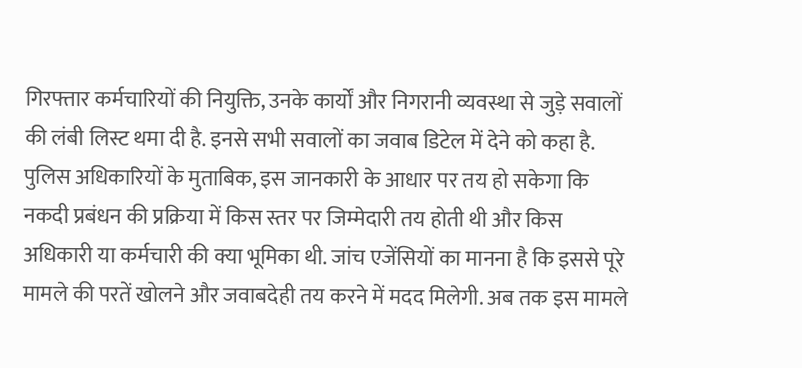गिरफ्तार कर्मचारियों की नियुक्ति, उनके कार्यों और निगरानी व्यवस्था से जुड़े सवालों की लंबी लिस्ट थमा दी है. इनसे सभी सवालों का जवाब डिटेल में देने को कहा है.
पुलिस अधिकारियों के मुताबिक, इस जानकारी के आधार पर तय हो सकेगा कि नकदी प्रबंधन की प्रक्रिया में किस स्तर पर जिम्मेदारी तय होती थी और किस अधिकारी या कर्मचारी की क्या भूमिका थी. जांच एजेंसियों का मानना है कि इससे पूरे मामले की परतें खोलने और जवाबदेही तय करने में मदद मिलेगी. अब तक इस मामले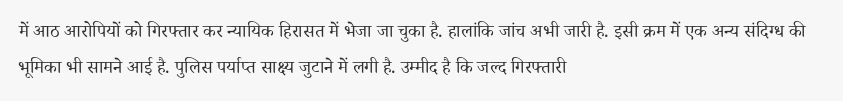में आठ आरोपियों को गिरफ्तार कर न्यायिक हिरासत में भेजा जा चुका है. हालांकि जांच अभी जारी है. इसी क्रम में एक अन्य संदिग्ध की भूमिका भी सामने आई है. पुलिस पर्याप्त साक्ष्य जुटाने में लगी है. उम्मीद है कि जल्द गिरफ्तारी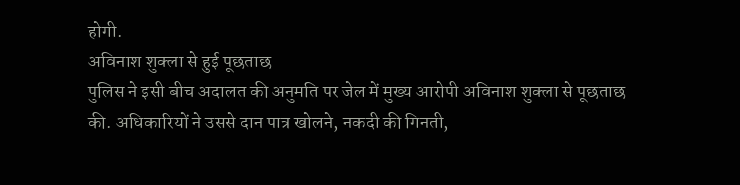होगी.
अविनाश शुक्ला से हुई पूछताछ
पुलिस ने इसी बीच अदालत की अनुमति पर जेल में मुख्य आरोपी अविनाश शुक्ला से पूछताछ की. अधिकारियों ने उससे दान पात्र खोलने, नकदी की गिनती,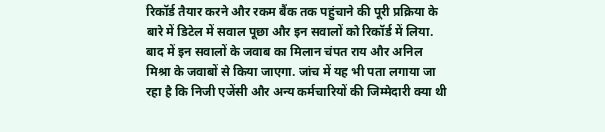रिकॉर्ड तैयार करने और रकम बैंक तक पहुंचाने की पूरी प्रक्रिया के बारे में डिटेल में सवाल पूछा और इन सवालों को रिकॉर्ड में लिया. बाद में इन सवालों के जवाब का मिलान चंपत राय और अनिल मिश्रा के जवाबों से किया जाएगा. जांच में यह भी पता लगाया जा रहा है कि निजी एजेंसी और अन्य कर्मचारियों की जिम्मेदारी क्या थी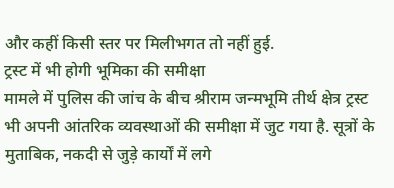और कहीं किसी स्तर पर मिलीभगत तो नहीं हुई.
ट्रस्ट में भी होगी भूमिका की समीक्षा
मामले में पुलिस की जांच के बीच श्रीराम जन्मभूमि तीर्थ क्षेत्र ट्रस्ट भी अपनी आंतरिक व्यवस्थाओं की समीक्षा में जुट गया है. सूत्रों के मुताबिक, नकदी से जुड़े कार्यों में लगे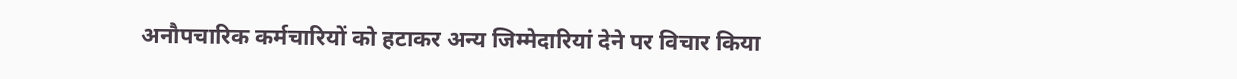अनौपचारिक कर्मचारियों को हटाकर अन्य जिम्मेदारियां देने पर विचार किया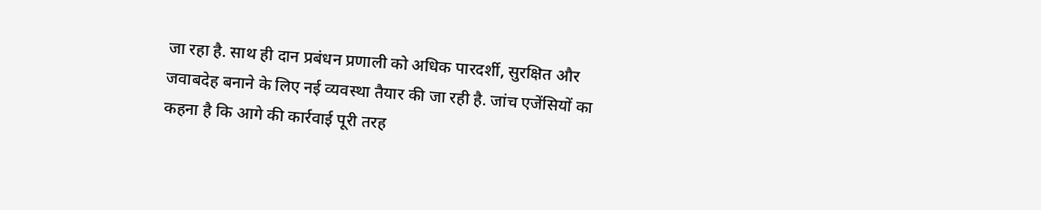जा रहा है. साथ ही दान प्रबंधन प्रणाली को अधिक पारदर्शी, सुरक्षित और जवाबदेह बनाने के लिए नई व्यवस्था तैयार की जा रही है. जांच एजेंसियों का कहना है कि आगे की कार्रवाई पूरी तरह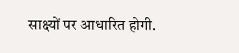साक्ष्यों पर आधारित होगी.